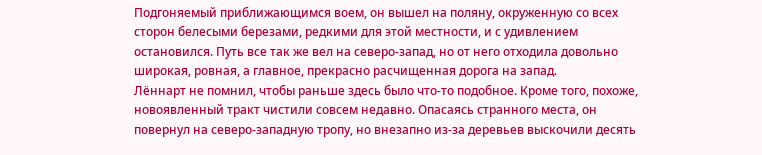Подгоняемый приближающимся воем, он вышел на поляну, окруженную со всех сторон белесыми березами, редкими для этой местности, и с удивлением остановился. Путь все так же вел на северо-запад, но от него отходила довольно широкая, ровная, а главное, прекрасно расчищенная дорога на запад.
Лённарт не помнил, чтобы раньше здесь было что-то подобное. Кроме того, похоже, новоявленный тракт чистили совсем недавно. Опасаясь странного места, он повернул на северо-западную тропу, но внезапно из-за деревьев выскочили десять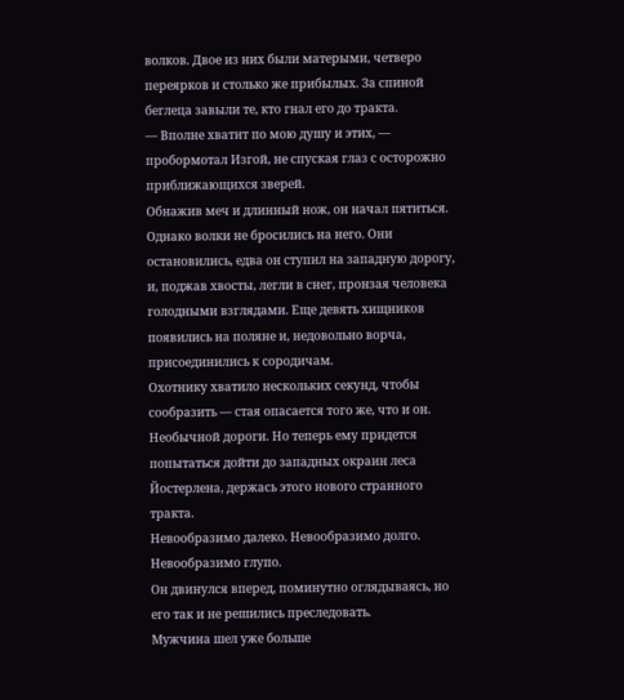волков. Двое из них были матерыми, четверо переярков и столько же прибылых. За спиной беглеца завыли те, кто гнал его до тракта.
— Вполне хватит по мою душу и этих, — пробормотал Изгой, не спуская глаз с осторожно приближающихся зверей.
Обнажив меч и длинный нож, он начал пятиться.
Однако волки не бросились на него. Они остановились, едва он ступил на западную дорогу, и, поджав хвосты, легли в снег, пронзая человека голодными взглядами. Еще девять хищников появились на поляне и, недовольно ворча, присоединились к сородичам.
Охотнику хватило нескольких секунд, чтобы сообразить — стая опасается того же, что и он. Необычной дороги. Но теперь ему придется попытаться дойти до западных окраин леса Йостерлена, держась этого нового странного тракта.
Невообразимо далеко. Невообразимо долго. Невообразимо глупо.
Он двинулся вперед, поминутно оглядываясь, но его так и не решились преследовать.
Мужчина шел уже больше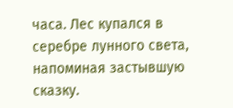часа. Лес купался в серебре лунного света, напоминая застывшую сказку.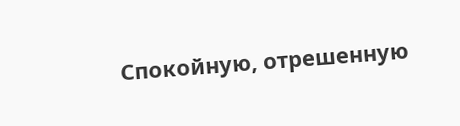Спокойную, отрешенную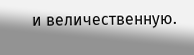и величественную.